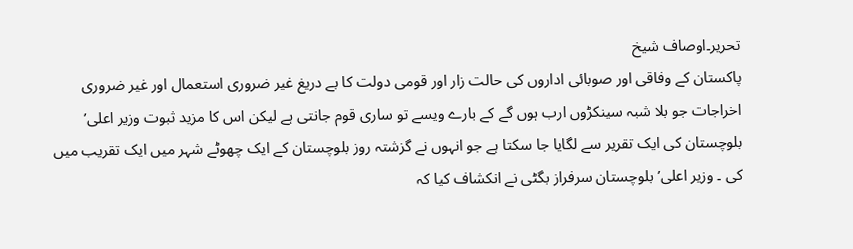تحریر۔اوصاف شیخ
پاکستان کے وفاقی اور صوبائی اداروں کی حالت زار اور قومی دولت کا بے دریغ غیر ضروری استعمال اور غیر ضروری اخراجات جو بلا شبہ سینکڑوں ارب ہوں گے کے بارے ویسے تو ساری قوم جانتی ہے لیکن اس کا مزید ثبوت وزیر اعلی’ بلوچستان کی ایک تقریر سے لگایا جا سکتا ہے جو انہوں نے گزشتہ روز بلوچستان کے ایک چھوٹے شہر میں ایک تقریب میں کی ۔ وزیر اعلی’ بلوچستان سرفراز بگٹی نے انکشاف کیا کہ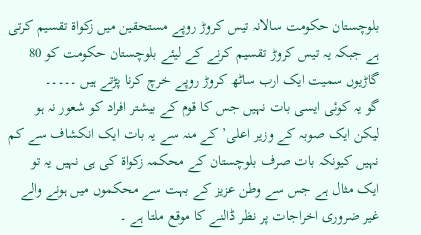بلوچستان حکومت سالانہ تیس کروڑ روپے مستحقین میں زکواۃ تقسیم کرتی ہے جبکہ یہ تیس کروڑ تقسیم کرنے کے لیئے بلوچستان حکومت کو 80 گاڑیوں سمیت ایک ارب ساٹھ کروڑ روپے خرچ کرنا پڑتے ہیں ۔۔۔۔۔
گو یہ کوئی ایسی بات نہیں جس کا قوم کے بیشتر افراد کو شعور نہ ہو لیکن ایک صوبہ کے وزیر اعلی’ کے منہ سے یہ بات ایک انکشاف سے کم نہیں کیونکہ بات صرف بلوچستان کے محکمہ زکواۃ کی ہی نہیں یہ تو ایک مثال ہے جس سے وطن عزیز کے بہت سے محکموں میں ہونے والے غیر ضروری اخراجات پر نظر ڈالنے کا موقع ملتا ہے ۔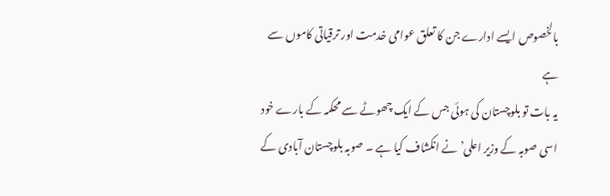بالخصوص ایسے ادارے جن کا تعلق عوامی خدمت اور ترقیاتی کاموں سے ہے
یہ بات تو بلوچستان کی ہوئی جس کے ایک چھوٹے سے محکمہ کے بارے خود اسی صوبہ کے وزیر اعلی’ نے انکشاف کیا ہے ۔ صوبہ بلوچستان آبادی کے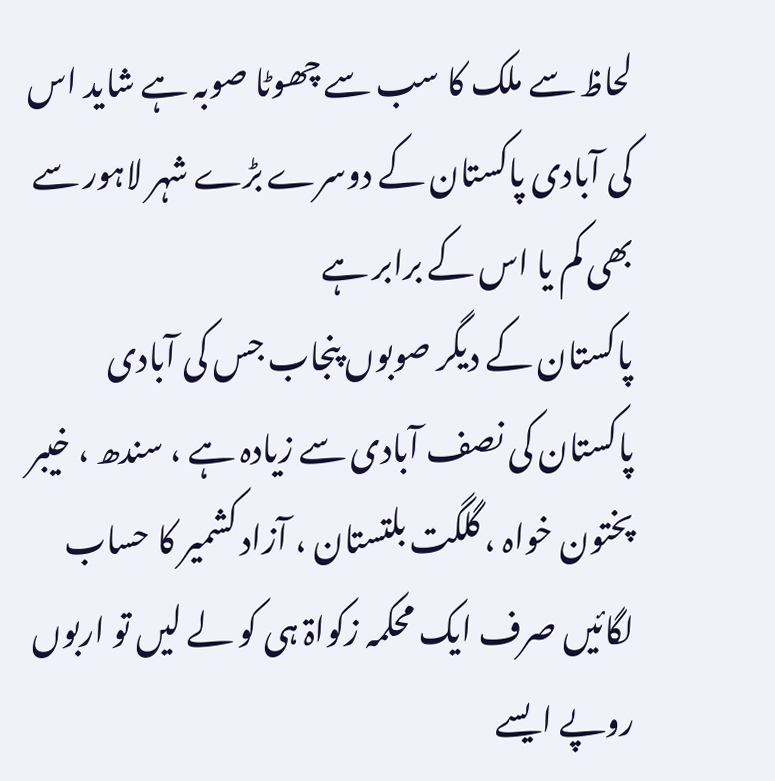لحاظ سے ملک کا سب سے چھوٹا صوبہ ہے شاید اس کی آبادی پاکستان کے دوسرے بڑے شہر لاہور سے بھی کم یا اس کے برابر ہے
پاکستان کے دیگر صوبوں پنجاب جس کی آبادی پاکستان کی نصف آبادی سے زیادہ ہے ، سندھ ، خیبر پختون خواہ ، گلگت بلتستان ، آزاد کشمیر کا حساب لگائیں صرف ایک محکمہ زکواۃ ہی کو لے لیں تو اربوں روپے ایسے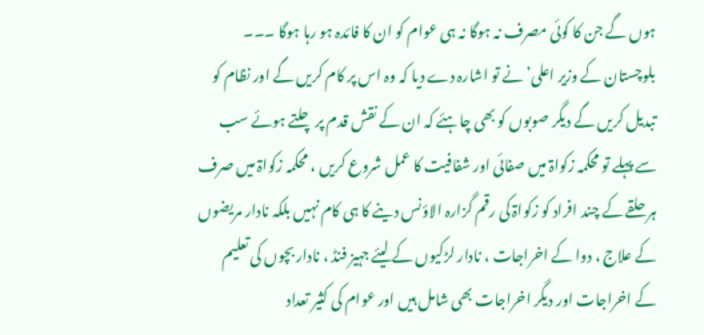ہوں گے جن کا کوئی مصرف نہ ہوگا نہ ہی عوام کو ان کا فائدہ ہو رہا ہوگا ۔۔۔
بلوچستان کے وزیر اعلی’ نے تو اشارہ دے دیا کہ وہ اس پر کام کریں گے اور نظام کو تبدیل کریں گے دیگر صوبوں کو بھی چاہئے کہ ان کے نقش قدم پر چلتے ہوئے سب سے پہلے تو محکمہ زکواۃ میں صفائی اور شفافیت کا عمل شروع کریں ، محکمہ زکواۃ میں صرف ہر حلقے کے چند افراد کو زکواۃ کی رقم گزارہ الاؤنس دینے کا ہی کام نہیں بلکہ نادار مریضوں کے علاج ، دوا کے اخراجات ، نادار لڑکیوں کے لیئے جہیز فنڈ ، نادار بچوں کی تعلیم کے اخراجات اور دیگر اخراجات بھی شامل ہیں اور عوام کی کثیر تعداد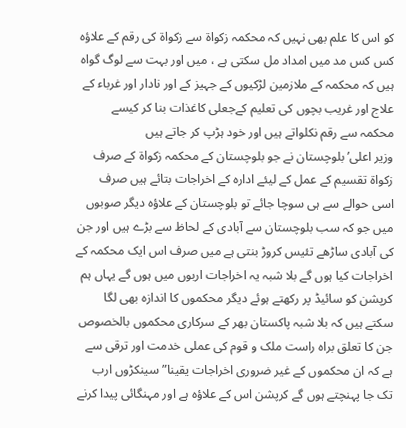کو اس کا علم بھی نہیں کہ محکمہ زکواۃ سے زکواۃ کی رقم کے علاؤہ کس کس مد میں امداد مل سکتی ہے ، میں اور بہت سے لوگ گواہ ہیں کہ محکمہ کے ملازمین لڑکیوں کے جہیز کے اور نادار اور غرباء کے علاج اور غریب بچوں کی تعلیم کےجعلی کاغذات بنا کر کیسے محکمہ سے رقم نکلواتے ہیں اور خود ہڑپ کر جاتے ہیں
وزیر اعلی’ بلوچستان نے جو بلوچستان کے محکمہ زکواۃ کے صرف زکواۃ تقسیم کے عمل کے لیئے ادارہ کے اخراجات بتائے ہیں صرف اسی حوالے سے ہی سوچا جائے تو بلوچستان کے علاؤہ دیگر صوبوں میں جو کہ سب بلوچستان سے آبادی کے لحاظ سے بڑے ہیں اور جن کی آبادی ساڑھے تئیس کروڑ بنتی ہے میں صرف اس ایک محکمہ کے اخراجات کیا ہوں گے بلا شبہ یہ اخراجات اربوں میں ہوں گے یہاں ہم کرپشن کو سائیڈ پر رکھتے ہوئے دیگر محکموں کا اندازہ بھی لگا سکتے ہیں کہ بلا شبہ پاکستان بھر کے سرکاری محکموں بالخصوص جن کا تعلق براہ راست ملک و قوم کی عملی خدمت اور ترقی سے ہے کہ ان محکموں کے غیر ضروری اخراجات یقینا” سینکڑوں ارب تک جا پہنچتے ہوں گے کرپشن اس کے علاؤہ ہے اور مہنگائی پیدا کرنے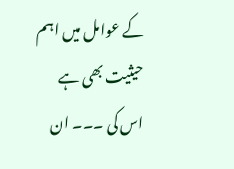کے عوامل میں اہم حیثیت بھی ہے اس کی ۔۔۔ ان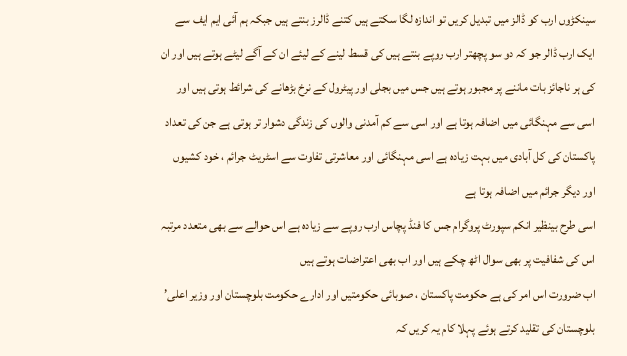سینکڑوں ارب کو ڈالز میں تبدیل کریں تو اندازہ لگا سکتے ہیں کتنے ڈالرز بنتے ہیں جبکہ ہم آئی ایم ایف سے ایک ارب ڈالر جو کہ دو سو پچھتر ارب روپے بنتے ہیں کی قسط لینے کے لیئے ان کے آگے لیٹے ہوتے ہیں اور ان کی ہر ناجائز بات ماننے پر مجبور ہوتے ہیں جس میں بجلی اور پیٹرول کے نرخ بڑھانے کی شرائط ہوتی ہیں اور اسی سے مہنگائی میں اضافہ ہوتا ہے اور اسی سے کم آمدنی والوں کی زندگی دشوار تر ہوتی ہے جن کی تعداد پاکستان کی کل آبادی میں بہت زیادہ ہے اسی مہنگائی اور معاشرتی تفاوت سے اسٹریٹ جرائم ، خود کشیوں اور دیگر جرائم میں اضافہ ہوتا ہے
اسی طرح بینظیر انکم سپورٹ پروگرام جس کا فنڈ پچاس ارب روپے سے زیادہ ہے اس حوالے سے بھی متعدد مرتبہ اس کی شفافیت پر بھی سوال اٹھ چکے ہیں اور اب بھی اعتراضات ہوتے ہیں
اب ضرورت اس امر کی ہے حکومت پاکستان ، صوبائی حکومتیں اور ادارے حکومت بلوچستان اور وزیر اعلی’ بلوچستان کی تقلید کرتے ہوئے پہلا کام یہ کریں کہ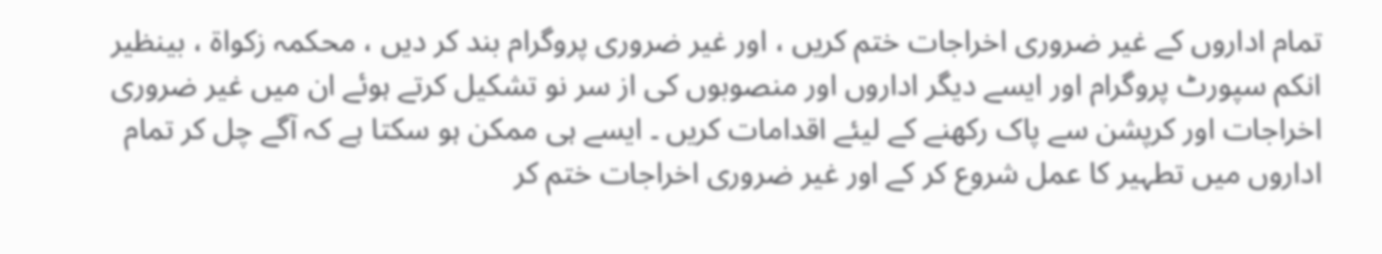تمام اداروں کے غیر ضروری اخراجات ختم کریں ، اور غیر ضروری پروگرام بند کر دیں ، محکمہ زکواۃ ، بینظیر انکم سپورٹ پروگرام اور ایسے دیگر اداروں اور منصوبوں کی از سر نو تشکیل کرتے ہوئے ان میں غیر ضروری اخراجات اور کرپشن سے پاک رکھنے کے لیئے اقدامات کریں ۔ ایسے ہی ممکن ہو سکتا ہے کہ آگے چل کر تمام اداروں میں تطہیر کا عمل شروع کر کے اور غیر ضروری اخراجات ختم کر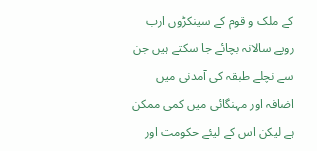کے ملک و قوم کے سینکڑوں ارب روپے سالانہ بچائے جا سکتے ہیں جن سے نچلے طبقہ کی آمدنی میں اضافہ اور مہنگائی میں کمی ممکن ہے لیکن اس کے لیئے حکومت اور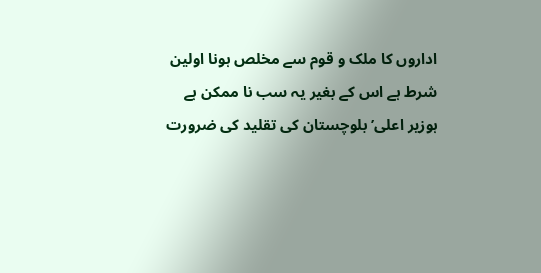اداروں کا ملک و قوم سے مخلص ہونا اولین شرط ہے اس کے بغیر یہ سب نا ممکن ہے
ہوزیر اعلی’ بلوچستان کی تقلید کی ضرورت